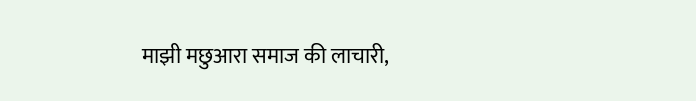माझी मछुआरा समाज की लाचारी,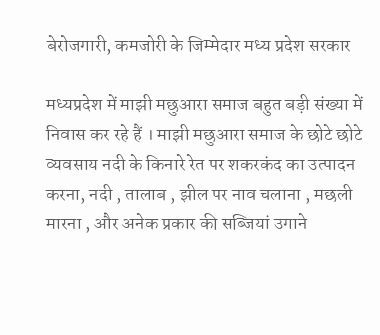बेरोजगारी, कमजोरी के जिम्मेदार मध्य प्रदेश सरकार

मध्यप्रदेश में माझी मछुआरा समाज बहुत बड़ी संख्या में निवास कर रहे हैं । माझी मछुआरा समाज के छोटे छोटे व्यवसाय नदी के किनारे रेत पर शकरकंद का उत्पादन करना, नदी , तालाब , झील पर नाव चलाना , मछली मारना , और अनेक प्रकार की सब्जियां उगाने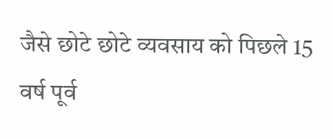जैसे छोटे छोटे व्यवसाय को पिछले 15 वर्ष पूर्व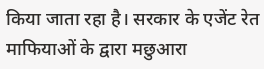किया जाता रहा है। सरकार के एजेंट रेत माफियाओं के द्वारा मछुआरा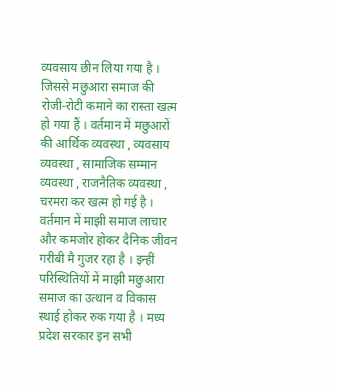व्यवसाय छीन लिया गया है । जिससे मछुआरा समाज की रोजी-रोटी कमाने का रास्ता खत्म हो गया हैं । वर्तमान में मछुआरों की आर्थिक व्यवस्था , व्यवसाय व्यवस्था , सामाजिक सम्मान व्यवस्था , राजनैतिक व्यवस्था , चरमरा कर खत्म हो गई है । वर्तमान में माझी समाज लाचार और कमजोर होकर दैनिक जीवन गरीबी मै गुजर रहा है । इन्हीं परिस्थितियों में माझी मछुआरा समाज का उत्थान व विकास स्थाई होकर रुक गया है । मध्य प्रदेश सरकार इन सभी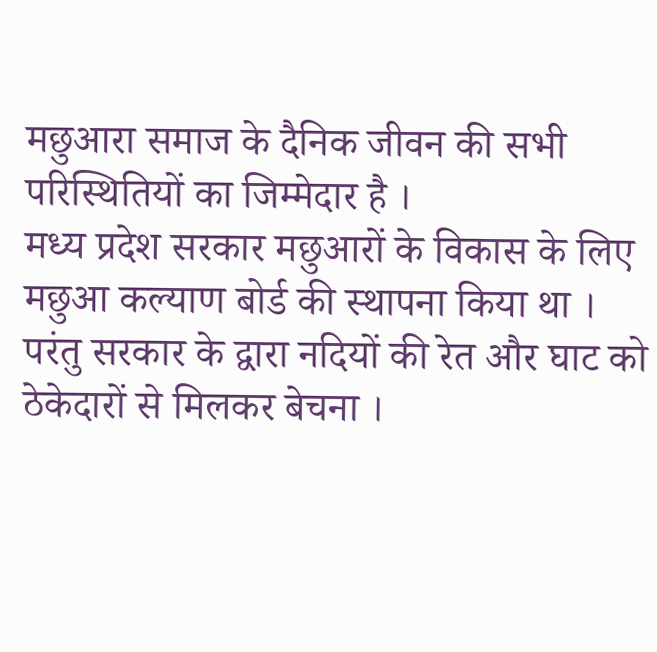मछुआरा समाज के दैनिक जीवन की सभी परिस्थितियों का जिम्मेदार है ।
मध्य प्रदेश सरकार मछुआरों के विकास के लिए मछुआ कल्याण बोर्ड की स्थापना किया था । परंतु सरकार के द्वारा नदियों की रेत और घाट को ठेकेदारों से मिलकर बेचना ।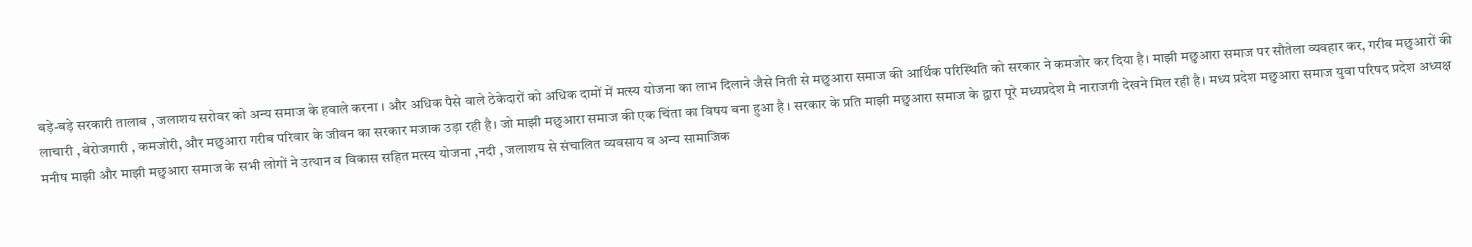बड़े-बड़े सरकारी तालाब , जलाशय सरोवर को अन्य समाज के हवाले करना । और अधिक पैसे वाले ठेकेदारों को अधिक दामों में मत्स्य योजना का लाभ दिलाने जैसे निती से मछुआरा समाज की आर्थिक परिस्थिति को सरकार ने कमजोर कर दिया है। माझी मछुआरा समाज पर सौतेला व्यवहार कर, गरीब मछुआरों की लाचारी , बेरोजगारी , कमजोरी, और मछुआरा गरीब परिवार के जीवन का सरकार मजाक उड़ा रही है। जो माझी मछुआरा समाज की एक चिंता का विषय बना हुआ है । सरकार के प्रति माझी मछुआरा समाज के द्वारा पूरे मध्यप्रदेश मै नाराजगी देखने मिल रही है। मध्य प्रदेश मछुआरा समाज युवा परिषद प्रदेश अध्यक्ष मनीष माझी और माझी मछुआरा समाज के सभी लोगों ने उत्थान व विकास सहित मत्स्य योजना ,नदी , जलाशय से संचालित व्यवसाय व अन्य सामाजिक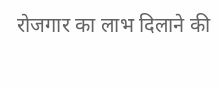रोजगार का लाभ दिलाने की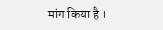मांग किया है ।